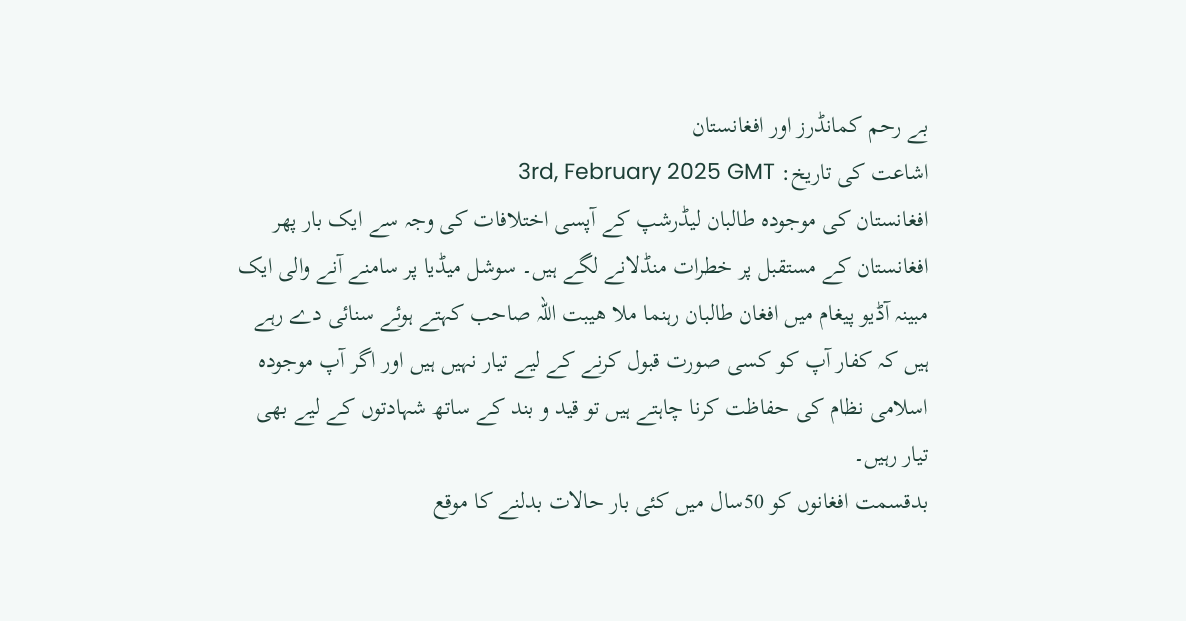بے رحم کمانڈرز اور افغانستان
اشاعت کی تاریخ: 3rd, February 2025 GMT
افغانستان کی موجودہ طالبان لیڈرشپ کے آپسی اختلافات کی وجہ سے ایک بار پھر افغانستان کے مستقبل پر خطرات منڈلانے لگے ہیں۔ سوشل میڈیا پر سامنے آنے والی ایک مبینہ آڈیو پیغام میں افغان طالبان رہنما ملا ھیبت اللہ صاحب کہتے ہوئے سنائی دے رہے ہیں کہ کفار آپ کو کسی صورت قبول کرنے کے لیے تیار نہیں ہیں اور اگر آپ موجودہ اسلامی نظام کی حفاظت کرنا چاہتے ہیں تو قید و بند کے ساتھ شہادتوں کے لیے بھی تیار رہیں۔
بدقسمت افغانوں کو 50سال میں کئی بار حالات بدلنے کا موقع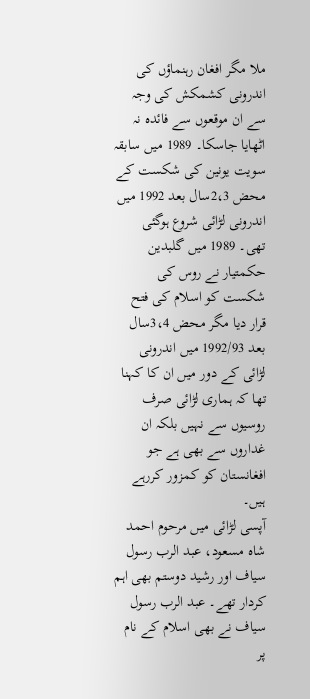ملا مگر افغان رہنماؤں کی اندرونی کشمکش کی وجہ سے ان موقعوں سے فائدہ نہ اٹھایا جاسکا۔ 1989 میں سابقہ سویت یونین کی شکست کے محض 2،3سال بعد 1992 میں اندرونی لڑائی شروع ہوگئی تھی۔ 1989 میں گلبدین حکمتیار نے روس کی شکست کو اسلام کی فتح قرار دیا مگر محض 3،4سال بعد 1992/93 میں اندرونی لڑائی کے دور میں ان کا کہنا تھا کہ ہماری لڑائی صرف روسیوں سے نہیں بلکہ ان غداروں سے بھی ہے جو افغانستان کو کمزور کررہے ہیں۔
آپسی لڑائی میں مرحوم احمد شاہ مسعود، عبد الرب رسول سیاف اور رشید دوستم بھی اہم کردار تھے۔ عبد الرب رسول سیاف نے بھی اسلام کے نام پر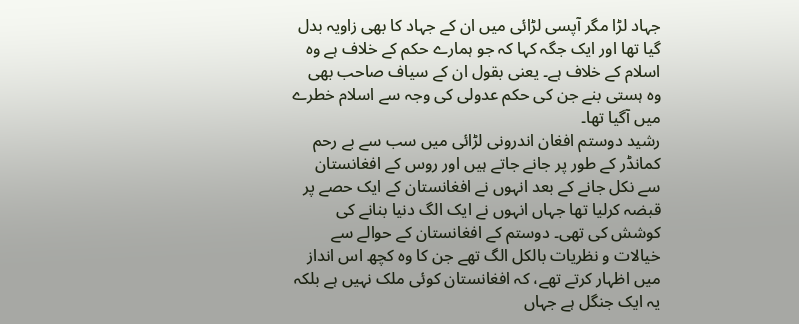جہاد لڑا مگر آپسی لڑائی میں ان کے جہاد کا بھی زاویہ بدل گیا تھا اور ایک جگہ کہا کہ جو ہمارے حکم کے خلاف ہے وہ اسلام کے خلاف ہے۔ یعنی بقول ان کے سیاف صاحب بھی وہ ہستی بنے جن کی حکم عدولی کی وجہ سے اسلام خطرے میں آگیا تھا۔
رشید دوستم افغان اندرونی لڑائی میں سب سے بے رحم کمانڈر کے طور پر جانے جاتے ہیں اور روس کے افغانستان سے نکل جانے کے بعد انہوں نے افغانستان کے ایک حصے پر قبضہ کرلیا تھا جہاں انہوں نے ایک الگ دنیا بنانے کی کوشش کی تھی۔ دوستم کے افغانستان کے حوالے سے خیالات و نظریات بالکل الگ تھے جن کا وہ کچھ اس انداز میں اظہار کرتے تھے، کہ افغانستان کوئی ملک نہیں ہے بلکہ یہ ایک جنگل ہے جہاں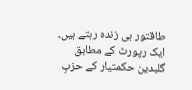طاقتور ہی زندہ رہتے ہیں۔
ایک رپورٹ کے مطابق گلبدین حکمتیار کے حزبِ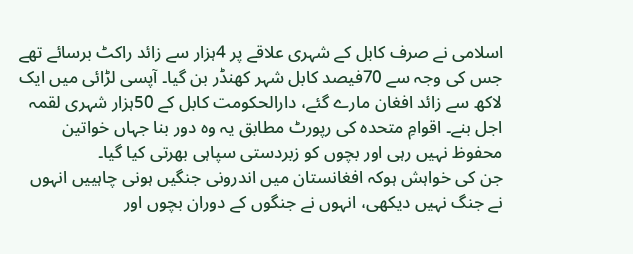اسلامی نے صرف کابل کے شہری علاقے پر 4ہزار سے زائد راکٹ برسائے تھے جس کی وجہ سے 70فیصد کابل شہر کھنڈر بن گیا۔ آپسی لڑائی میں ایک لاکھ سے زائد افغان مارے گئے، دارالحکومت کابل کے 50ہزار شہری لقمہ اجل بنے۔ اقوامِ متحدہ کی رپورٹ مطابق یہ وہ دور بنا جہاں خواتین محفوظ نہیں رہی اور بچوں کو زبردستی سپاہی بھرتی کیا گیا۔
جن کی خواہش ہوکہ افغانستان میں اندرونی جنگیں ہونی چاہییں انہوں نے جنگ نہیں دیکھی، انہوں نے جنگوں کے دوران بچوں اور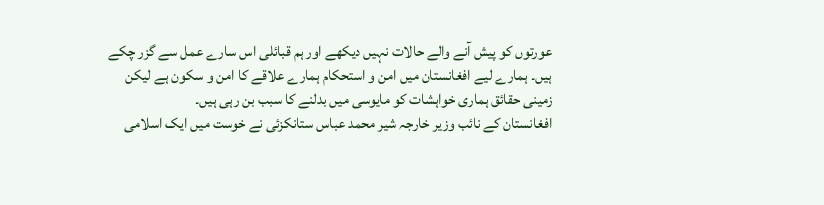عورتوں کو پیش آنے والے حالات نہیں دیکھے اور ہم قبائلی اس سارے عمل سے گزر چکے ہیں۔ ہمارے لیے افغانستان میں امن و استحکام ہمارے علاقے کا امن و سکون ہے لیکن زمینی حقائق ہماری خواہشات کو مایوسی میں بدلنے کا سبب بن رہی ہیں۔
افغانستان کے نائب وزیر خارجہ شیر محمد عباس ستانکزئی نے خوست میں ایک اسلامی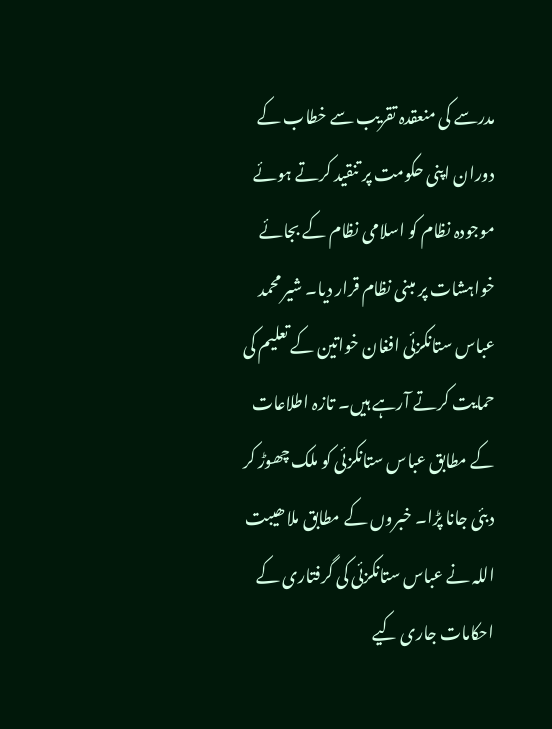مدرسے کی منعقدہ تقریب سے خطاب کے دوران اپنی حکومت پر تنقید کرتے ہوئے موجودہ نظام کو اسلامی نظام کے بجائے خواہشات پر مبنی نظام قرار دیا۔ شیر محمد عباس ستانکزئی افغان خواتین کے تعلیم کی حمایت کرتے آرہے ہیں۔ تازہ اطلاعات کے مطابق عباس ستانکزئی کو ملک چھوڑ کر دبئی جانا پڑا۔ خبروں کے مطابق ملا ھیبت اللہ نے عباس ستانکزئی کی گرفتاری کے احکامات جاری کیے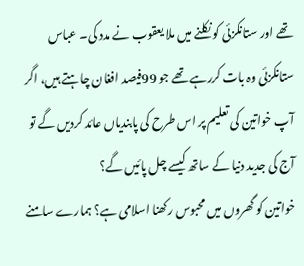تھے اور ستانکزئی کو نکلنے میں ملا یعقوب نے مدد کی۔ عباس ستانکزئی وہ بات کررہے تھے جو 99فیصد افغان چاہتے ہیں، اگر آپ خواتین کی تعلیم پر اس طرح کی پابندیاں عائد کردیں گے تو آج کی جدید دنیا کے ساتھ کیسے چل پائیں گے؟
خواتین کو گھروں میں محبوس رکھنا اسلامی ہے؟ ہمارے سامنے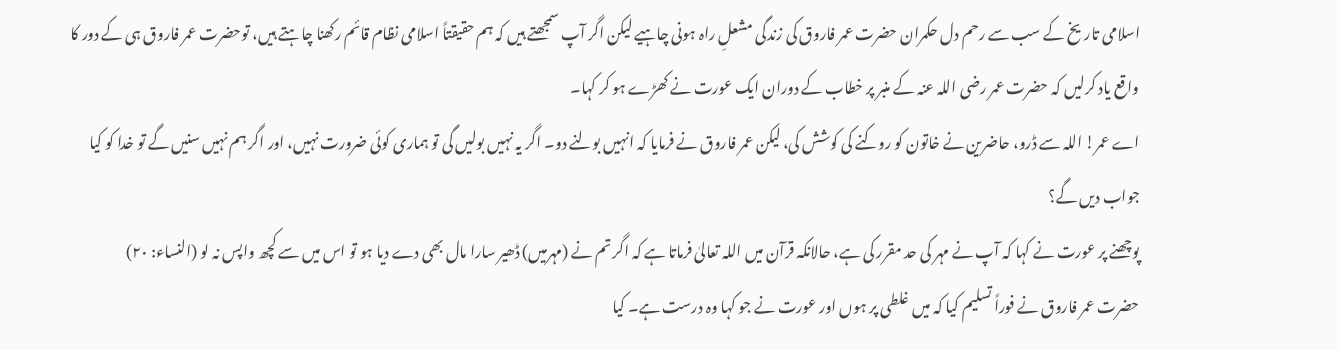اسلامی تاریخ کے سب سے رحم دل حکمران حضرت عمر فاروق کی زندگی مشعلِ راہ ہونی چاہیے لیکن اگر آپ سمجھتے ہیں کہ ہم حقیقتاً اسلامی نظام قائم رکھنا چاہتے ہیں، توحضرت عمر فاروق ہی کے دور کا واقع یاد کرلیں کہ حضرت عمر رضی اللہ عنہ کے منبر پر خطاب کے دوران ایک عورت نے کھڑے ہو کر کہا۔
اے عمر! اللہ سے ڈرو، حاضرین نے خاتون کو روکنے کی کوشش کی، لیکن عمر فاروق نے فرمایا کہ انہیں بولنے دو۔ اگر یہ نہیں بولیں گی تو ہماری کوئی ضرورت نہیں، اور اگر ہم نہیں سنیں گے تو خدا کو کیا جواب دیں گے؟
پوچھنے پر عورت نے کہا کہ آپ نے مہر کی حد مقرر کی ہے، حالانکہ قرآن میں اللہ تعالیٰ فرماتا ہے کہ اگر تم نے (مہرمیں) ڈھیر سارا مال بھی دے دیا ہو تو اس میں سے کچھ واپس نہ لو (النساء: ۲۰)
حضرت عمر فاروق نے فوراً تسلیم کیا کہ میں غلطی پر ہوں اور عورت نے جو کہا وہ درست ہے۔ کیا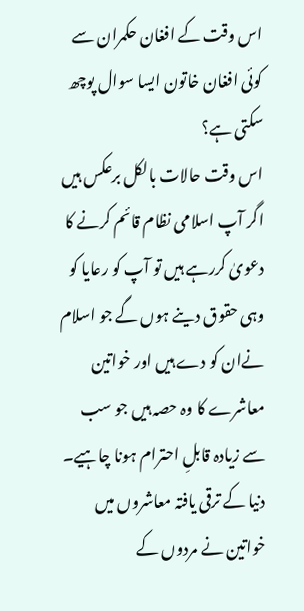اس وقت کے افغان حکمران سے کوئی افغان خاتون ایسا سوال پوچھ سکتی ہے؟
اس وقت حالات بالکل برعکس ہیں اگر آپ اسلامی نظام قائم کرنے کا دعویٰ کررہے ہیں تو آپ کو رعایا کو وہی حقوق دینے ہوں گے جو اسلام نےان کو دے ہیں اور خواتین معاشرے کا وہ حصہ ہیں جو سب سے زیادہ قابلِ احترام ہونا چاہیے۔ دنیا کے ترقی یافتہ معاشروں میں خواتین نے مردوں کے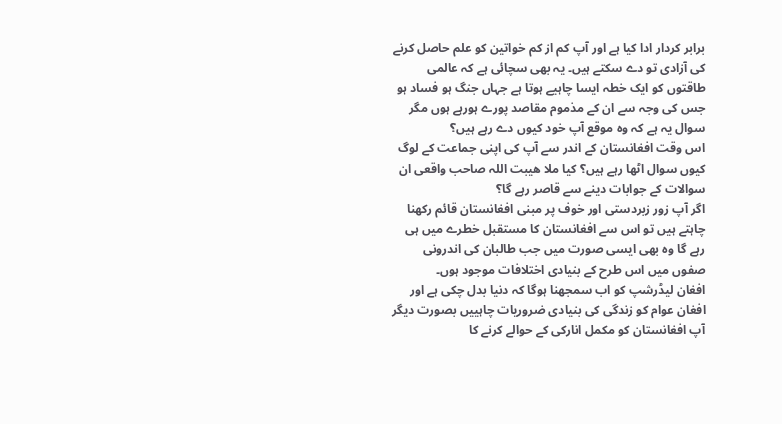برابر کردار ادا کیا ہے اور آپ کم از کم خواتین کو علم حاصل کرنے کی آزادی تو دے سکتے ہیں۔ یہ بھی سچائی ہے کہ عالمی طاقتوں کو ایک خطہ ایسا چاہیے ہوتا ہے جہاں جنگ ہو فساد ہو جس کی وجہ سے ان کے مذموم مقاصد پورے ہورہے ہوں مگر سوال یہ ہے کہ وہ موقع آپ خود کیوں دے رہے ہیں؟
اس وقت افغانستان کے اندر سے آپ کی اپنی جماعت کے لوگ کیوں سوال اٹھا رہے ہیں؟ کیا ملا ھیبت اللہ صاحب واقعی ان سوالات کے جوابات دینے سے قاصر رہے گا؟
اگر آپ زور زبردستی اور خوف پر مبنی افغانستان قائم رکھنا چاہتے ہیں تو اس سے افغانستان کا مستقبل خطرے میں ہی رہے گا وہ بھی ایسی صورت میں جب طالبان کی اندرونی صفوں میں اس طرح کے بنیادی اختلافات موجود ہوں۔
افغان لیڈرشپ کو اب سمجھنا ہوگا کہ دنیا بدل چکی ہے اور افغان عوام کو زندگی کی بنیادی ضروریات چاہییں بصورت دیگر آپ افغانستان کو مکمل انارکی کے حوالے کرنے کا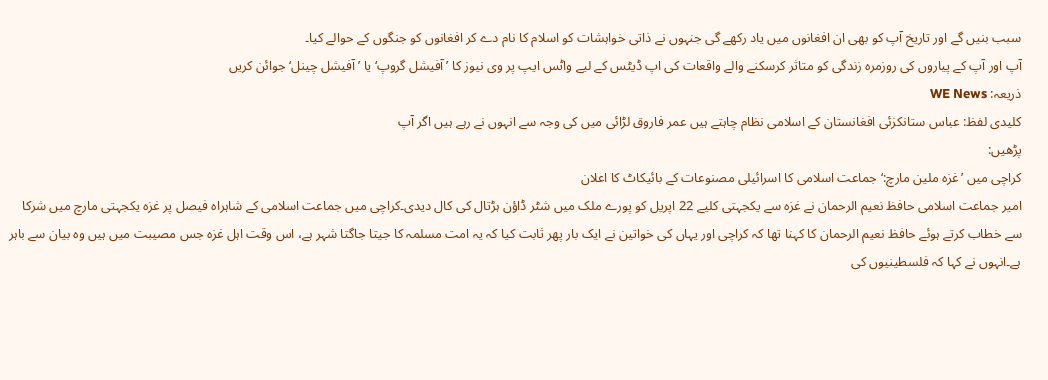سبب بنیں گے اور تاریخ آپ کو بھی ان افغانوں میں یاد رکھے گی جنہوں نے ذاتی خواہشات کو اسلام کا نام دے کر افغانوں کو جنگوں کے حوالے کیا۔
آپ اور آپ کے پیاروں کی روزمرہ زندگی کو متاثر کرسکنے والے واقعات کی اپ ڈیٹس کے لیے واٹس ایپ پر وی نیوز کا ’آفیشل گروپ‘ یا ’آفیشل چینل‘ جوائن کریں
ذریعہ: WE News
کلیدی لفظ: عباس ستانکزئی افغانستان کے اسلامی نظام چاہتے ہیں عمر فاروق لڑائی میں کی وجہ سے انہوں نے رہے ہیں اگر آپ
پڑھیں:
کراچی میں ’غزہ ملین مارچ:‘ جماعت اسلامی کا اسرائیلی مصنوعات کے بائیکاٹ کا اعلان
امیر جماعت اسلامی حافظ نعیم الرحمان نے غزہ سے یکجہتی کلیے 22 اپریل کو پورے ملک میں شٹر ڈاؤن ہڑتال کی کال دیدی۔کراچی میں جماعت اسلامی کے شاہراہ فیصل پر غزہ یکجہتی مارچ میں شرکا سے خطاب کرتے ہوئے حافظ نعیم الرحمان کا کہنا تھا کہ کراچی اور یہاں کی خواتین نے ایک بار پھر ثابت کیا کہ یہ امت مسلمہ کا جیتا جاگتا شہر ہے، اس وقت اہل غزہ جس مصیبت میں ہیں وہ بیان سے باہر ہے۔انہوں نے کہا کہ فلسطینیوں کی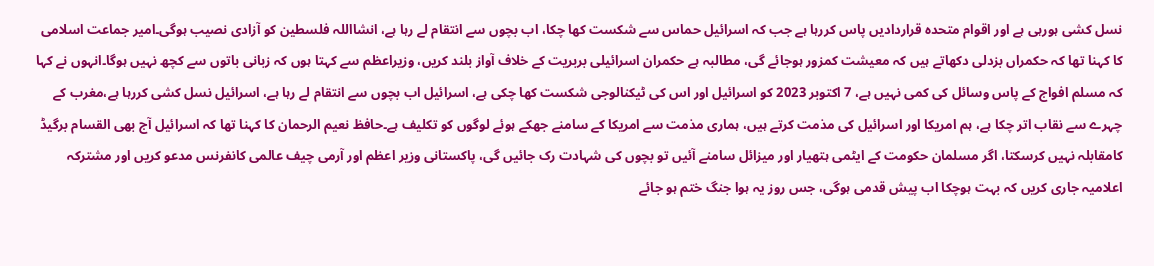نسل کشی ہورہی ہے اور اقوام متحدہ قراردادیں پاس کررہا ہے جب کہ اسرائیل حماس سے شکست کھا چکا، اب بچوں سے انتقام لے رہا ہے، انشااللہ فلسطین کو آزادی نصیب ہوگی۔امیر جماعت اسلامی کا کہنا تھا کہ حکمراں بزدلی دکھاتے ہیں کہ معیشت کمزور ہوجائے گی، مطالبہ ہے حکمران اسرائیلی بربریت کے خلاف آواز بلند کریں، وزیراعظم سے کہتا ہوں کہ زبانی باتوں سے کچھ نہیں ہوگا۔انہوں نے کہا کہ مسلم افواج کے پاس وسائل کی کمی نہیں ہے، 7 اکتوبر 2023 کو اسرائیل اور اس کی ٹیکنالوجی شکست کھا چکی ہے، اسرائیل اب بچوں سے انتقام لے رہا ہے، اسرائیل نسل کشی کررہا ہے،مغرب کے چہرے سے نقاب اتر چکا ہے، ہم امریکا اور اسرائیل کی مذمت کرتے ہیں، ہماری مذمت سے امریکا کے سامنے جھکے ہوئے لوگوں کو تکلیف ہے۔حافظ نعیم الرحمان کا کہنا تھا کہ اسرائیل آج بھی القسام برگیڈ کامقابلہ نہیں کرسکتا، اگر مسلمان حکومت کے ایٹمی ہتھیار اور میزائل سامنے آئیں تو بچوں کی شہادت رک جائیں گی، پاکستانی وزیر اعظم اور آرمی چیف عالمی کانفرنس مدعو کریں اور مشترکہ اعلامیہ جاری کریں کہ بہت ہوچکا اب پیش قدمی ہوگی، جس روز یہ ہوا جنگ ختم ہو جائے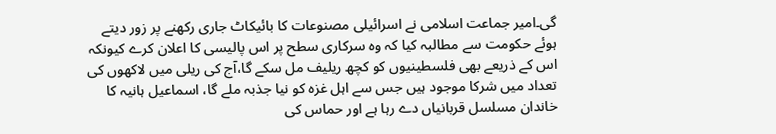گی۔امیر جماعت اسلامی نے اسرائیلی مصنوعات کا بائیکاٹ جاری رکھنے پر زور دیتے ہوئے حکومت سے مطالبہ کیا کہ وہ سرکاری سطح پر اس پالیسی کا اعلان کرے کیونکہ اس کے ذریعے بھی فلسطینیوں کو کچھ ریلیف مل سکے گا،آج کی ریلی میں لاکھوں کی تعداد میں شرکا موجود ہیں جس سے اہل غزہ کو نیا جذبہ ملے گا، اسماعیل ہانیہ کا خاندان مسلسل قربانیاں دے رہا ہے اور حماس کی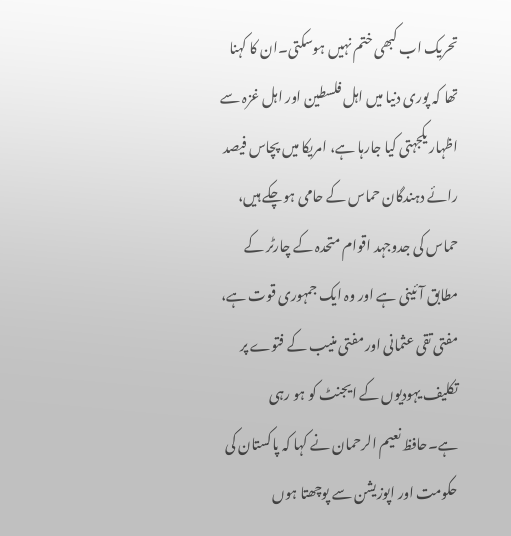تحریک اب کبھی ختم نہیں ہوسکتی۔ان کا کہنا تھا کہ پوری دنیا میں اہل فلسطین اور اہل غزہ سے اظہار یکجہتی کیا جارہا ہے، امریکا میں پچاس فیصد رائے دہندگان حماس کے حامی ہوچکے ہیں، حماس کی جدوجہد اقوام متحدہ کے چارٹر کے مطابق آئینی ہے اور وہ ایک جمہوری قوت ہے، مفتی تقی عثمانی اور مفتی منیب کے فتوے پر تکلیف یہودیوں کے ایجنٹ کو ہو رہی ہے۔حافظ نعیم الرحمان نے کہا کہ پاکستان کی حکومت اور اپوزیشن سے پوچھتا ہوں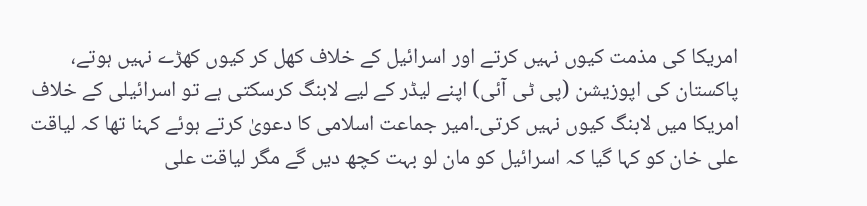امریکا کی مذمت کیوں نہیں کرتے اور اسرائیل کے خلاف کھل کر کیوں کھڑے نہیں ہوتے، پاکستان کی اپوزیشن (پی ٹی آئی) اپنے لیڈر کے لیے لابنگ کرسکتی ہے تو اسرائیلی کے خلاف امریکا میں لابنگ کیوں نہیں کرتی۔امیر جماعت اسلامی کا دعویٰ کرتے ہوئے کہنا تھا کہ لیاقت علی خان کو کہا گیا کہ اسرائیل کو مان لو بہت کچھ دیں گے مگر لیاقت علی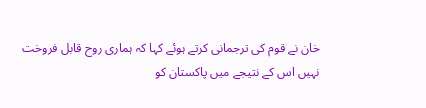خان نے قوم کی ترجمانی کرتے ہوئے کہا کہ ہماری روح قابل فروخت نہیں اس کے نتیجے میں پاکستان کو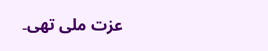عزت ملی تھی۔